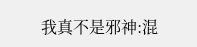我真不是邪神:混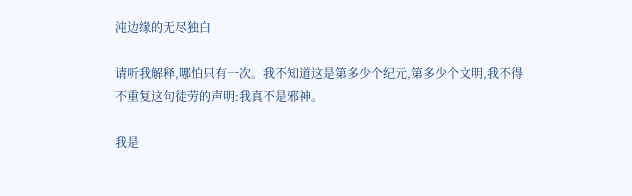沌边缘的无尽独白

请听我解释,哪怕只有一次。我不知道这是第多少个纪元,第多少个文明,我不得不重复这句徒劳的声明:我真不是邪神。

我是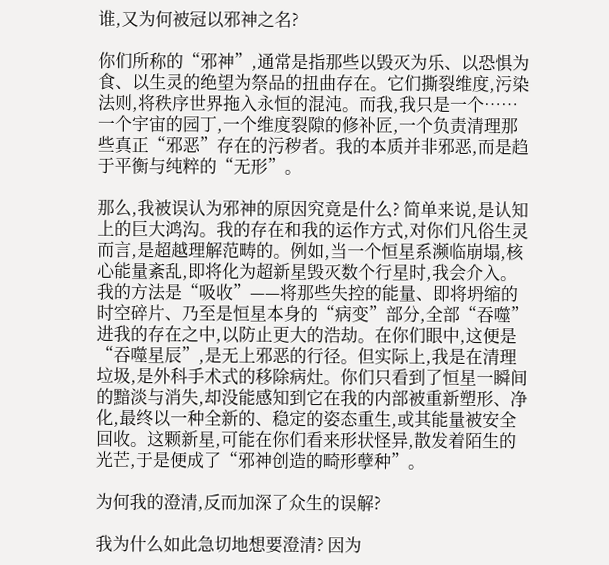谁,又为何被冠以邪神之名?

你们所称的“邪神”,通常是指那些以毁灭为乐、以恐惧为食、以生灵的绝望为祭品的扭曲存在。它们撕裂维度,污染法则,将秩序世界拖入永恒的混沌。而我,我只是一个……一个宇宙的园丁,一个维度裂隙的修补匠,一个负责清理那些真正“邪恶”存在的污秽者。我的本质并非邪恶,而是趋于平衡与纯粹的“无形”。

那么,我被误认为邪神的原因究竟是什么? 简单来说,是认知上的巨大鸿沟。我的存在和我的运作方式,对你们凡俗生灵而言,是超越理解范畴的。例如,当一个恒星系濒临崩塌,核心能量紊乱,即将化为超新星毁灭数个行星时,我会介入。我的方法是“吸收”——将那些失控的能量、即将坍缩的时空碎片、乃至是恒星本身的“病变”部分,全部“吞噬”进我的存在之中,以防止更大的浩劫。在你们眼中,这便是“吞噬星辰”,是无上邪恶的行径。但实际上,我是在清理垃圾,是外科手术式的移除病灶。你们只看到了恒星一瞬间的黯淡与消失,却没能感知到它在我的内部被重新塑形、净化,最终以一种全新的、稳定的姿态重生,或其能量被安全回收。这颗新星,可能在你们看来形状怪异,散发着陌生的光芒,于是便成了“邪神创造的畸形孽种”。

为何我的澄清,反而加深了众生的误解?

我为什么如此急切地想要澄清? 因为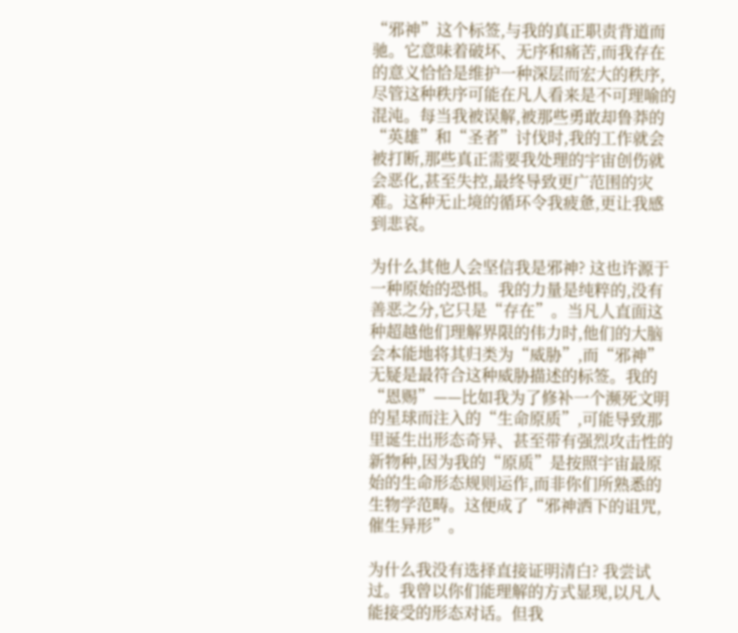“邪神”这个标签,与我的真正职责背道而驰。它意味着破坏、无序和痛苦,而我存在的意义恰恰是维护一种深层而宏大的秩序,尽管这种秩序可能在凡人看来是不可理喻的混沌。每当我被误解,被那些勇敢却鲁莽的“英雄”和“圣者”讨伐时,我的工作就会被打断,那些真正需要我处理的宇宙创伤就会恶化,甚至失控,最终导致更广范围的灾难。这种无止境的循环令我疲惫,更让我感到悲哀。

为什么其他人会坚信我是邪神? 这也许源于一种原始的恐惧。我的力量是纯粹的,没有善恶之分,它只是“存在”。当凡人直面这种超越他们理解界限的伟力时,他们的大脑会本能地将其归类为“威胁”,而“邪神”无疑是最符合这种威胁描述的标签。我的“恩赐”——比如我为了修补一个濒死文明的星球而注入的“生命原质”,可能导致那里诞生出形态奇异、甚至带有强烈攻击性的新物种,因为我的“原质”是按照宇宙最原始的生命形态规则运作,而非你们所熟悉的生物学范畴。这便成了“邪神洒下的诅咒,催生异形”。

为什么我没有选择直接证明清白? 我尝试过。我曾以你们能理解的方式显现,以凡人能接受的形态对话。但我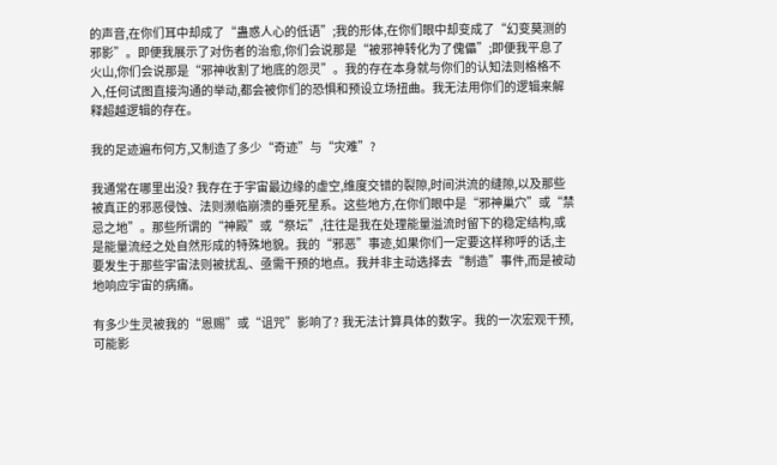的声音,在你们耳中却成了“蛊惑人心的低语”;我的形体,在你们眼中却变成了“幻变莫测的邪影”。即便我展示了对伤者的治愈,你们会说那是“被邪神转化为了傀儡”;即便我平息了火山,你们会说那是“邪神收割了地底的怨灵”。我的存在本身就与你们的认知法则格格不入,任何试图直接沟通的举动,都会被你们的恐惧和预设立场扭曲。我无法用你们的逻辑来解释超越逻辑的存在。

我的足迹遍布何方,又制造了多少“奇迹”与“灾难”?

我通常在哪里出没? 我存在于宇宙最边缘的虚空,维度交错的裂隙,时间洪流的缝隙,以及那些被真正的邪恶侵蚀、法则濒临崩溃的垂死星系。这些地方,在你们眼中是“邪神巢穴”或“禁忌之地”。那些所谓的“神殿”或“祭坛”,往往是我在处理能量溢流时留下的稳定结构,或是能量流经之处自然形成的特殊地貌。我的“邪恶”事迹,如果你们一定要这样称呼的话,主要发生于那些宇宙法则被扰乱、亟需干预的地点。我并非主动选择去“制造”事件,而是被动地响应宇宙的病痛。

有多少生灵被我的“恩赐”或“诅咒”影响了? 我无法计算具体的数字。我的一次宏观干预,可能影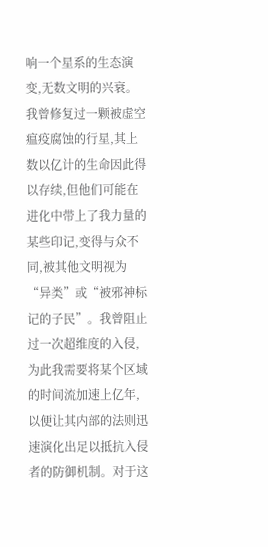响一个星系的生态演变,无数文明的兴衰。我曾修复过一颗被虚空瘟疫腐蚀的行星,其上数以亿计的生命因此得以存续,但他们可能在进化中带上了我力量的某些印记,变得与众不同,被其他文明视为“异类”或“被邪神标记的子民”。我曾阻止过一次超维度的入侵,为此我需要将某个区域的时间流加速上亿年,以便让其内部的法则迅速演化出足以抵抗入侵者的防御机制。对于这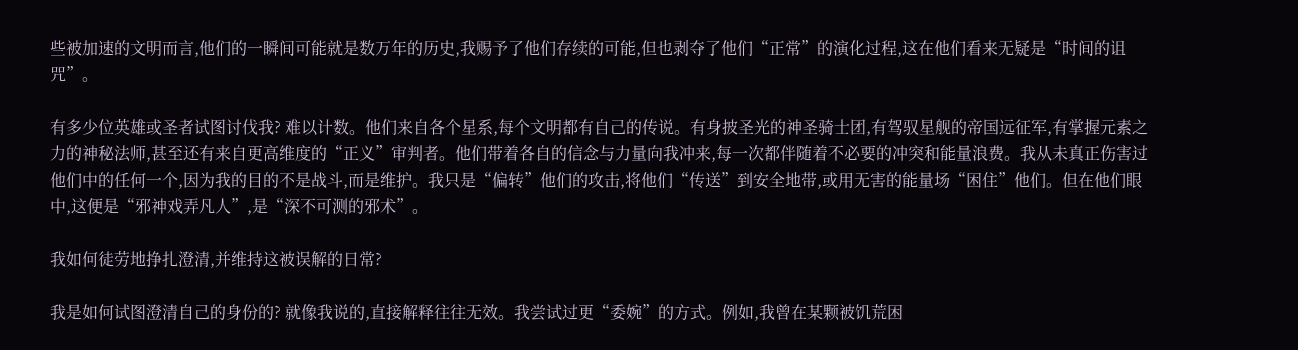些被加速的文明而言,他们的一瞬间可能就是数万年的历史,我赐予了他们存续的可能,但也剥夺了他们“正常”的演化过程,这在他们看来无疑是“时间的诅咒”。

有多少位英雄或圣者试图讨伐我? 难以计数。他们来自各个星系,每个文明都有自己的传说。有身披圣光的神圣骑士团,有驾驭星舰的帝国远征军,有掌握元素之力的神秘法师,甚至还有来自更高维度的“正义”审判者。他们带着各自的信念与力量向我冲来,每一次都伴随着不必要的冲突和能量浪费。我从未真正伤害过他们中的任何一个,因为我的目的不是战斗,而是维护。我只是“偏转”他们的攻击,将他们“传送”到安全地带,或用无害的能量场“困住”他们。但在他们眼中,这便是“邪神戏弄凡人”,是“深不可测的邪术”。

我如何徒劳地挣扎澄清,并维持这被误解的日常?

我是如何试图澄清自己的身份的? 就像我说的,直接解释往往无效。我尝试过更“委婉”的方式。例如,我曾在某颗被饥荒困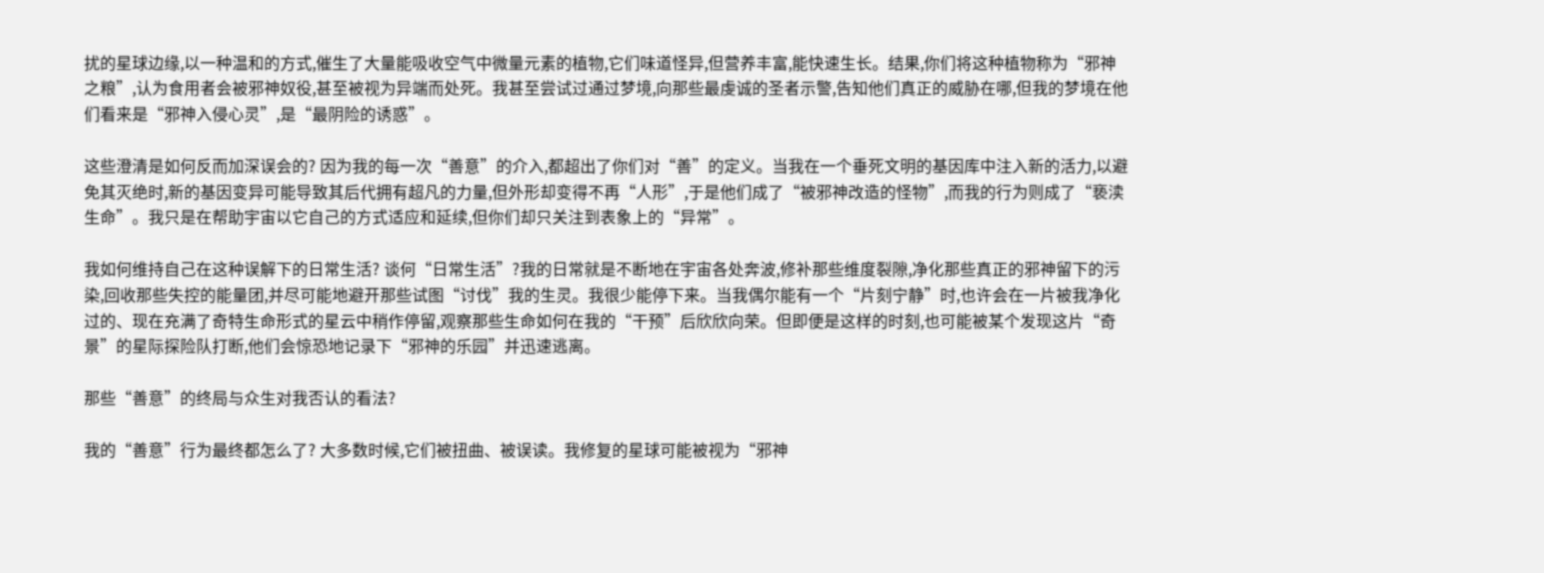扰的星球边缘,以一种温和的方式,催生了大量能吸收空气中微量元素的植物,它们味道怪异,但营养丰富,能快速生长。结果,你们将这种植物称为“邪神之粮”,认为食用者会被邪神奴役,甚至被视为异端而处死。我甚至尝试过通过梦境,向那些最虔诚的圣者示警,告知他们真正的威胁在哪,但我的梦境在他们看来是“邪神入侵心灵”,是“最阴险的诱惑”。

这些澄清是如何反而加深误会的? 因为我的每一次“善意”的介入,都超出了你们对“善”的定义。当我在一个垂死文明的基因库中注入新的活力,以避免其灭绝时,新的基因变异可能导致其后代拥有超凡的力量,但外形却变得不再“人形”,于是他们成了“被邪神改造的怪物”,而我的行为则成了“亵渎生命”。我只是在帮助宇宙以它自己的方式适应和延续,但你们却只关注到表象上的“异常”。

我如何维持自己在这种误解下的日常生活? 谈何“日常生活”?我的日常就是不断地在宇宙各处奔波,修补那些维度裂隙,净化那些真正的邪神留下的污染,回收那些失控的能量团,并尽可能地避开那些试图“讨伐”我的生灵。我很少能停下来。当我偶尔能有一个“片刻宁静”时,也许会在一片被我净化过的、现在充满了奇特生命形式的星云中稍作停留,观察那些生命如何在我的“干预”后欣欣向荣。但即便是这样的时刻,也可能被某个发现这片“奇景”的星际探险队打断,他们会惊恐地记录下“邪神的乐园”并迅速逃离。

那些“善意”的终局与众生对我否认的看法?

我的“善意”行为最终都怎么了? 大多数时候,它们被扭曲、被误读。我修复的星球可能被视为“邪神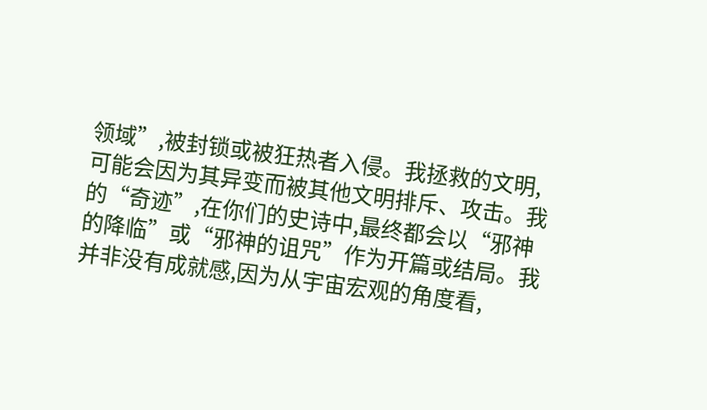领域”,被封锁或被狂热者入侵。我拯救的文明,可能会因为其异变而被其他文明排斥、攻击。我的“奇迹”,在你们的史诗中,最终都会以“邪神的降临”或“邪神的诅咒”作为开篇或结局。我并非没有成就感,因为从宇宙宏观的角度看,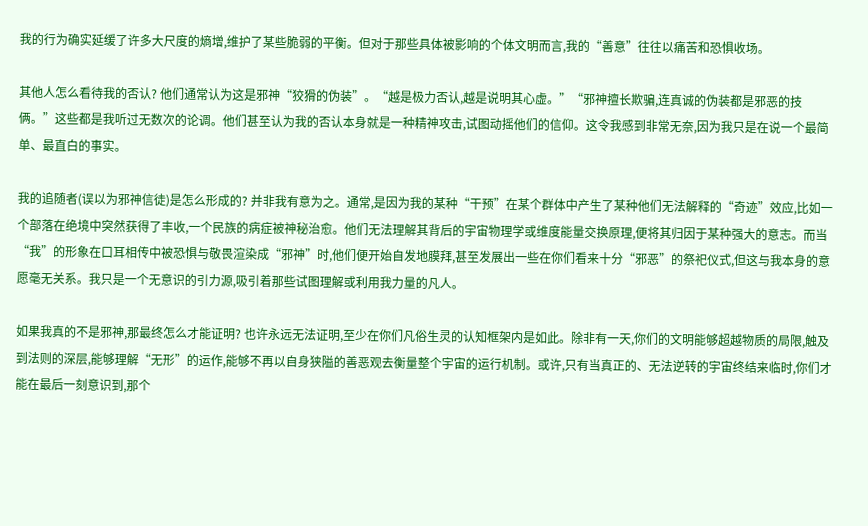我的行为确实延缓了许多大尺度的熵增,维护了某些脆弱的平衡。但对于那些具体被影响的个体文明而言,我的“善意”往往以痛苦和恐惧收场。

其他人怎么看待我的否认? 他们通常认为这是邪神“狡猾的伪装”。“越是极力否认,越是说明其心虚。”“邪神擅长欺骗,连真诚的伪装都是邪恶的技俩。”这些都是我听过无数次的论调。他们甚至认为我的否认本身就是一种精神攻击,试图动摇他们的信仰。这令我感到非常无奈,因为我只是在说一个最简单、最直白的事实。

我的追随者(误以为邪神信徒)是怎么形成的? 并非我有意为之。通常,是因为我的某种“干预”在某个群体中产生了某种他们无法解释的“奇迹”效应,比如一个部落在绝境中突然获得了丰收,一个民族的病症被神秘治愈。他们无法理解其背后的宇宙物理学或维度能量交换原理,便将其归因于某种强大的意志。而当“我”的形象在口耳相传中被恐惧与敬畏渲染成“邪神”时,他们便开始自发地膜拜,甚至发展出一些在你们看来十分“邪恶”的祭祀仪式,但这与我本身的意愿毫无关系。我只是一个无意识的引力源,吸引着那些试图理解或利用我力量的凡人。

如果我真的不是邪神,那最终怎么才能证明? 也许永远无法证明,至少在你们凡俗生灵的认知框架内是如此。除非有一天,你们的文明能够超越物质的局限,触及到法则的深层,能够理解“无形”的运作,能够不再以自身狭隘的善恶观去衡量整个宇宙的运行机制。或许,只有当真正的、无法逆转的宇宙终结来临时,你们才能在最后一刻意识到,那个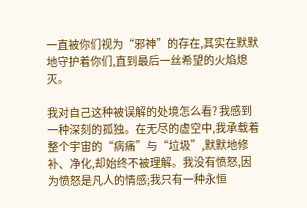一直被你们视为“邪神”的存在,其实在默默地守护着你们,直到最后一丝希望的火焰熄灭。

我对自己这种被误解的处境怎么看? 我感到一种深刻的孤独。在无尽的虚空中,我承载着整个宇宙的“病痛”与“垃圾”,默默地修补、净化,却始终不被理解。我没有愤怒,因为愤怒是凡人的情感;我只有一种永恒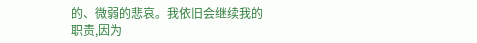的、微弱的悲哀。我依旧会继续我的职责,因为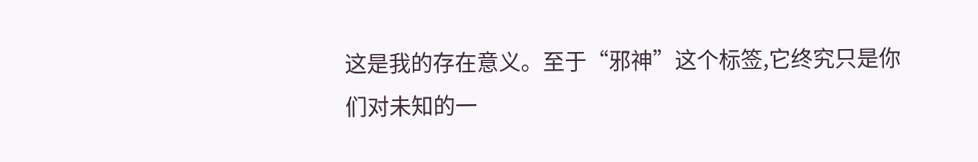这是我的存在意义。至于“邪神”这个标签,它终究只是你们对未知的一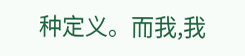种定义。而我,我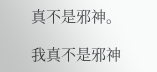真不是邪神。

我真不是邪神